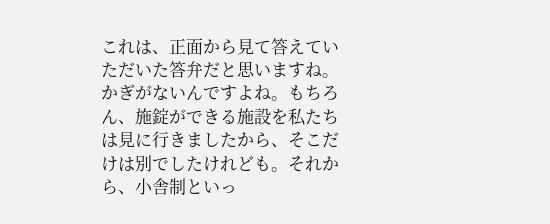これは、正面から見て答えていただいた答弁だと思いますね。かぎがないんですよね。もちろん、施錠ができる施設を私たちは見に行きましたから、そこだけは別でしたけれども。それから、小舎制といっ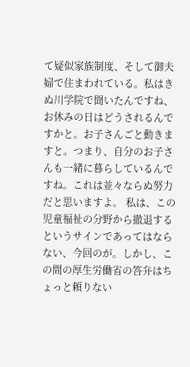て疑似家族制度、そして御夫婦で住まわれている。私はきぬ川学院で聞いたんですね、お休みの日はどうされるんですかと。お子さんごと動きますと。つまり、自分のお子さんも一緒に暮らしているんですね。これは並々ならぬ努力だと思いますよ。 私は、この児童福祉の分野から撤退するというサインであってはならない、今回のが。しかし、この間の厚生労働省の答弁はちょっと頼りない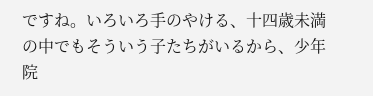ですね。いろいろ手のやける、十四歳未満の中でもそういう子たちがいるから、少年院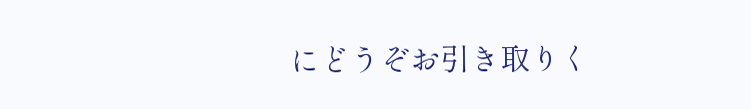にどうぞお引き取りく